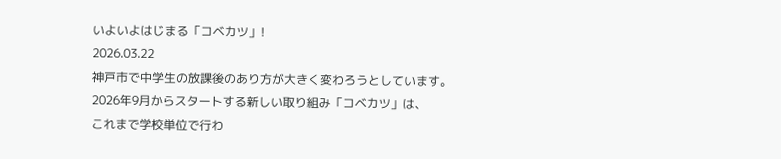いよいよはじまる「コベカツ」!
2026.03.22
神戸市で中学生の放課後のあり方が大きく変わろうとしています。
2026年9月からスタートする新しい取り組み「コベカツ」は、
これまで学校単位で行わ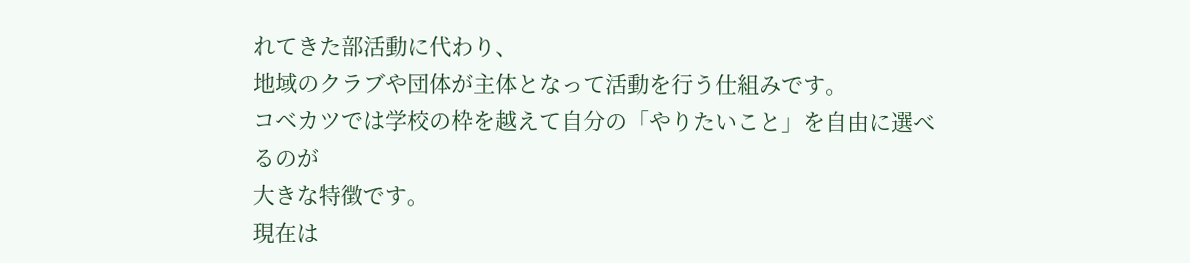れてきた部活動に代わり、
地域のクラブや団体が主体となって活動を行う仕組みです。
コベカツでは学校の枠を越えて自分の「やりたいこと」を自由に選べるのが
大きな特徴です。
現在は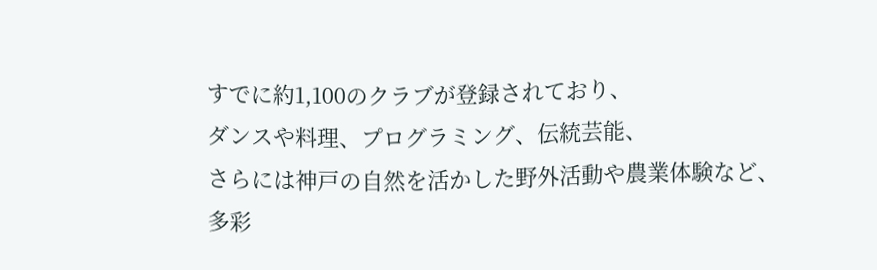すでに約1,100のクラブが登録されており、
ダンスや料理、プログラミング、伝統芸能、
さらには神戸の自然を活かした野外活動や農業体験など、
多彩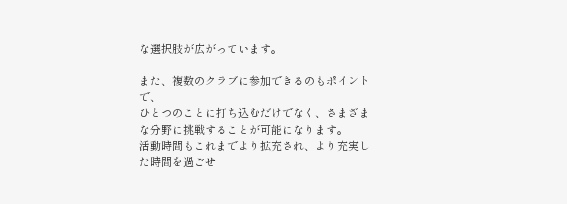な選択肢が広がっています。

また、複数のクラブに参加できるのもポイントで、
ひとつのことに打ち込むだけでなく、さまざまな分野に挑戦することが可能になります。
活動時間もこれまでより拡充され、より充実した時間を過ごせ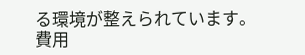る環境が整えられています。
費用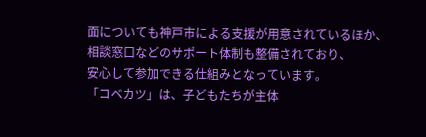面についても神戸市による支援が用意されているほか、
相談窓口などのサポート体制も整備されており、
安心して参加できる仕組みとなっています。
「コベカツ」は、子どもたちが主体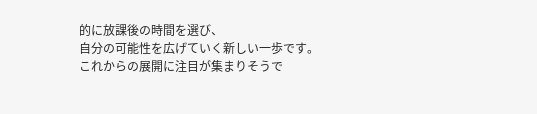的に放課後の時間を選び、
自分の可能性を広げていく新しい一歩です。これからの展開に注目が集まりそうで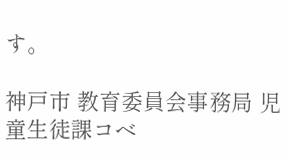す。

神戸市 教育委員会事務局 児童生徒課コベ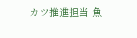カツ推進担当 魚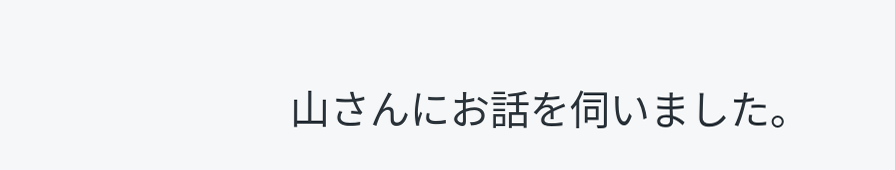山さんにお話を伺いました。